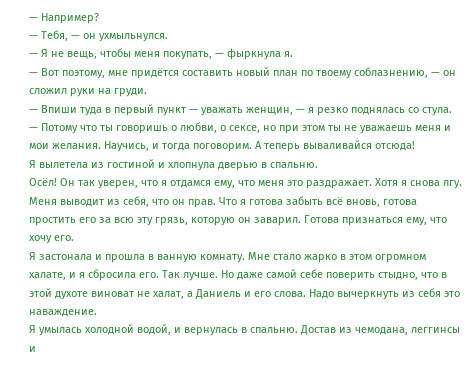— Например?
— Тебя, — он ухмыльнулся.
— Я не вещь, чтобы меня покупать, — фыркнула я.
— Вот поэтому, мне придётся составить новый план по твоему соблазнению, — он сложил руки на груди.
— Впиши туда в первый пункт — уважать женщин, — я резко поднялась со стула. — Потому что ты говоришь о любви, о сексе, но при этом ты не уважаешь меня и мои желания. Научись, и тогда поговорим. А теперь вываливайся отсюда!
Я вылетела из гостиной и хлопнула дверью в спальню.
Осёл! Он так уверен, что я отдамся ему, что меня это раздражает. Хотя я снова лгу. Меня выводит из себя, что он прав. Что я готова забыть всё вновь, готова простить его за всю эту грязь, которую он заварил. Готова признаться ему, что хочу его.
Я застонала и прошла в ванную комнату. Мне стало жарко в этом огромном халате, и я сбросила его. Так лучше. Но даже самой себе поверить стыдно, что в этой духоте виноват не халат, а Даниель и его слова. Надо вычеркнуть из себя это наваждение.
Я умылась холодной водой, и вернулась в спальню. Достав из чемодана, леггинсы и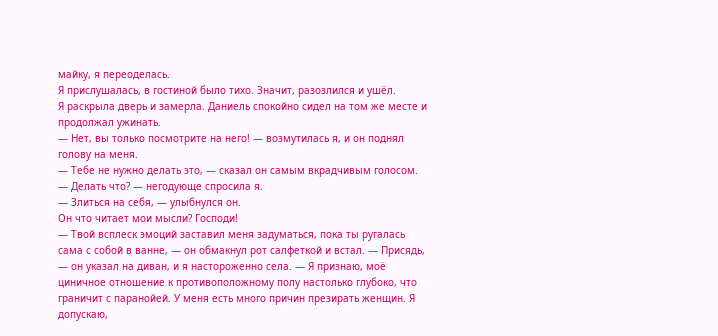майку, я переоделась.
Я прислушалась, в гостиной было тихо. Значит, разозлился и ушёл.
Я раскрыла дверь и замерла. Даниель спокойно сидел на том же месте и продолжал ужинать.
— Нет, вы только посмотрите на него! — возмутилась я, и он поднял голову на меня.
— Тебе не нужно делать это, — сказал он самым вкрадчивым голосом.
— Делать что? — негодующе спросила я.
— Злиться на себя, — улыбнулся он.
Он что читает мои мысли? Господи!
— Твой всплеск эмоций заставил меня задуматься, пока ты ругалась сама с собой в ванне, — он обмакнул рот салфеткой и встал. — Присядь, — он указал на диван, и я настороженно села. — Я признаю, моё циничное отношение к противоположному полу настолько глубоко, что граничит с паранойей. У меня есть много причин презирать женщин. Я допускаю,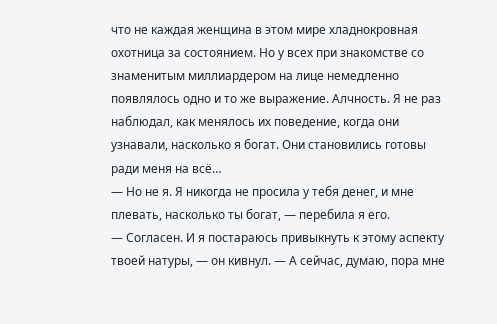что не каждая женщина в этом мире хладнокровная охотница за состоянием. Но у всех при знакомстве со знаменитым миллиардером на лице немедленно появлялось одно и то же выражение. Алчность. Я не раз наблюдал, как менялось их поведение, когда они узнавали, насколько я богат. Они становились готовы ради меня на всё…
— Но не я. Я никогда не просила у тебя денег, и мне плевать, насколько ты богат, — перебила я его.
— Согласен. И я постараюсь привыкнуть к этому аспекту твоей натуры, — он кивнул. — А сейчас, думаю, пора мне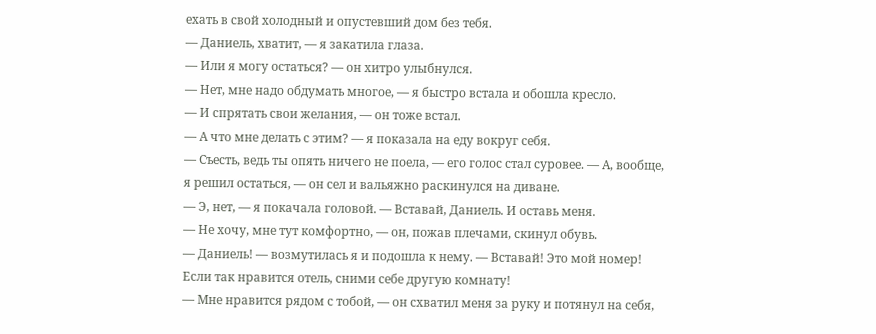ехать в свой холодный и опустевший дом без тебя.
— Даниель, хватит, — я закатила глаза.
— Или я могу остаться? — он хитро улыбнулся.
— Нет, мне надо обдумать многое, — я быстро встала и обошла кресло.
— И спрятать свои желания, — он тоже встал.
— А что мне делать с этим? — я показала на еду вокруг себя.
— Съесть, ведь ты опять ничего не поела, — его голос стал суровее. — А, вообще, я решил остаться, — он сел и вальяжно раскинулся на диване.
— Э, нет, — я покачала головой. — Вставай, Даниель. И оставь меня.
— Не хочу, мне тут комфортно, — он, пожав плечами, скинул обувь.
— Даниель! — возмутилась я и подошла к нему. — Вставай! Это мой номер! Если так нравится отель, сними себе другую комнату!
— Мне нравится рядом с тобой, — он схватил меня за руку и потянул на себя,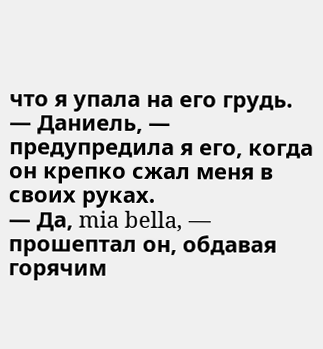что я упала на его грудь.
— Даниель, — предупредила я его, когда он крепко сжал меня в своих руках.
— Да, mia bella, — прошептал он, обдавая горячим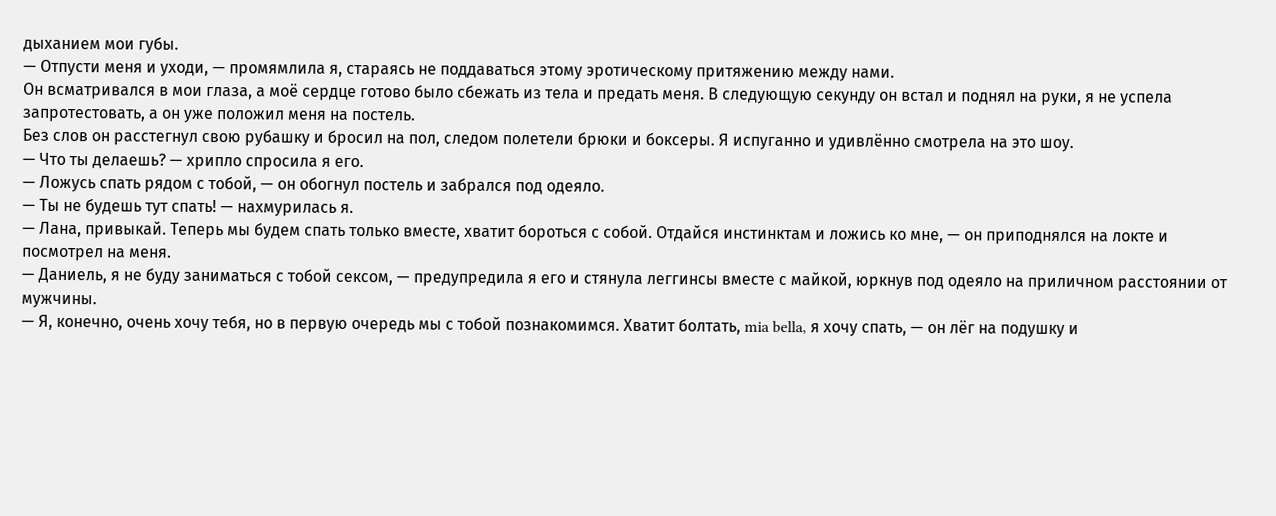дыханием мои губы.
— Отпусти меня и уходи, — промямлила я, стараясь не поддаваться этому эротическому притяжению между нами.
Он всматривался в мои глаза, а моё сердце готово было сбежать из тела и предать меня. В следующую секунду он встал и поднял на руки, я не успела запротестовать, а он уже положил меня на постель.
Без слов он расстегнул свою рубашку и бросил на пол, следом полетели брюки и боксеры. Я испуганно и удивлённо смотрела на это шоу.
— Что ты делаешь? — хрипло спросила я его.
— Ложусь спать рядом с тобой, — он обогнул постель и забрался под одеяло.
— Ты не будешь тут спать! — нахмурилась я.
— Лана, привыкай. Теперь мы будем спать только вместе, хватит бороться с собой. Отдайся инстинктам и ложись ко мне, — он приподнялся на локте и посмотрел на меня.
— Даниель, я не буду заниматься с тобой сексом, — предупредила я его и стянула леггинсы вместе с майкой, юркнув под одеяло на приличном расстоянии от мужчины.
— Я, конечно, очень хочу тебя, но в первую очередь мы с тобой познакомимся. Хватит болтать, mia bella, я хочу спать, — он лёг на подушку и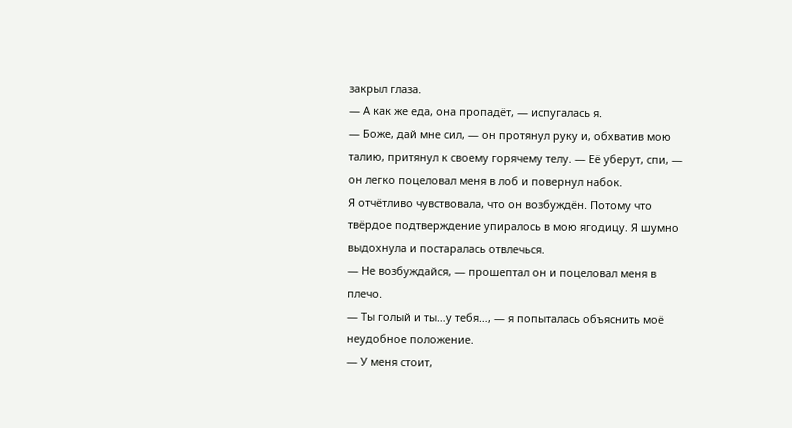закрыл глаза.
— А как же еда, она пропадёт, — испугалась я.
— Боже, дай мне сил, — он протянул руку и, обхватив мою талию, притянул к своему горячему телу. — Её уберут, спи, — он легко поцеловал меня в лоб и повернул набок.
Я отчётливо чувствовала, что он возбуждён. Потому что твёрдое подтверждение упиралось в мою ягодицу. Я шумно выдохнула и постаралась отвлечься.
— Не возбуждайся, — прошептал он и поцеловал меня в плечо.
— Ты голый и ты…у тебя…, — я попыталась объяснить моё неудобное положение.
— У меня стоит,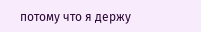потому что я держу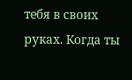тебя в своих руках. Когда ты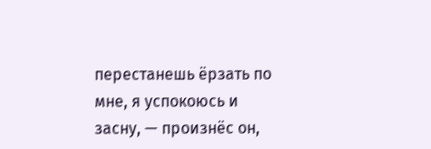перестанешь ёрзать по мне, я успокоюсь и засну, — произнёс он,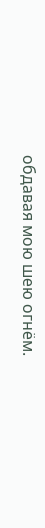обдавая мою шею огнём.